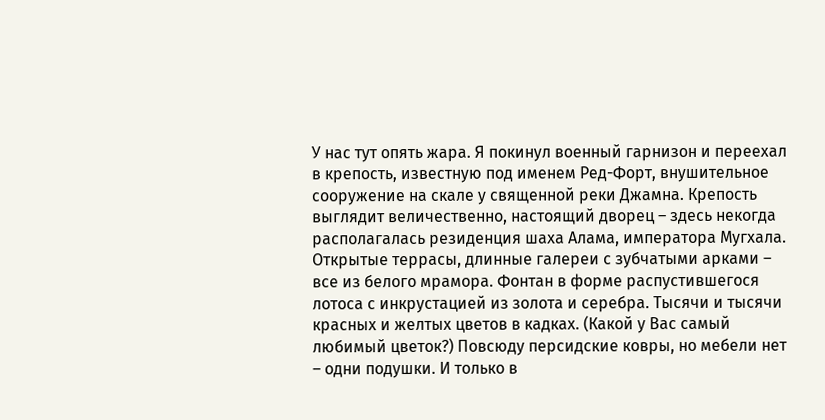У нас тут опять жара. Я покинул военный гарнизон и переехал в крепость, известную под именем Ред-Форт, внушительное сооружение на скале у священной реки Джамна. Крепость выглядит величественно, настоящий дворец – здесь некогда располагалась резиденция шаха Алама, императора Мугхала. Открытые террасы, длинные галереи с зубчатыми арками – все из белого мрамора. Фонтан в форме распустившегося лотоса с инкрустацией из золота и серебра. Тысячи и тысячи красных и желтых цветов в кадках. (Какой у Вас самый любимый цветок?) Повсюду персидские ковры, но мебели нет – одни подушки. И только в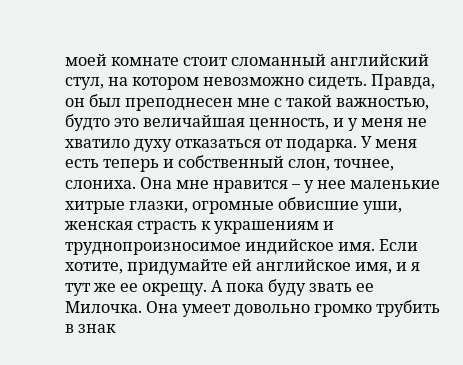моей комнате стоит сломанный английский стул, на котором невозможно сидеть. Правда, он был преподнесен мне с такой важностью, будто это величайшая ценность, и у меня не хватило духу отказаться от подарка. У меня есть теперь и собственный слон, точнее, слониха. Она мне нравится – у нее маленькие хитрые глазки, огромные обвисшие уши, женская страсть к украшениям и труднопроизносимое индийское имя. Если хотите, придумайте ей английское имя, и я тут же ее окрещу. А пока буду звать ее Милочка. Она умеет довольно громко трубить в знак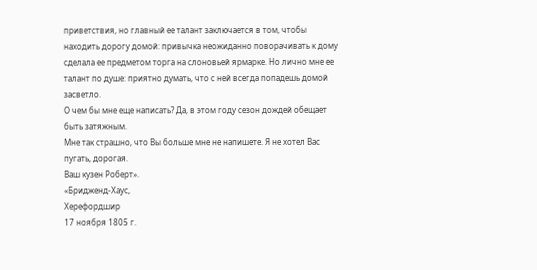приветствия, но главный ее талант заключается в том, чтобы находить дорогу домой: привычка неожиданно поворачивать к дому сделала ее предметом торга на слоновьей ярмарке. Но лично мне ее талант по душе: приятно думать, что с ней всегда попадешь домой засветло.
О чем бы мне еще написать? Да, в этом году сезон дождей обещает быть затяжным.
Мне так страшно, что Вы больше мне не напишете. Я не хотел Вас пугать, дорогая.
Ваш кузен Роберт».
«Бридженд-Хаус,
Херефордшир
17 ноября 1805 г.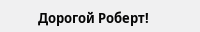Дорогой Роберт!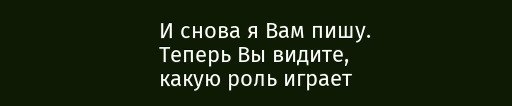И снова я Вам пишу. Теперь Вы видите, какую роль играет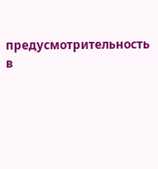предусмотрительность в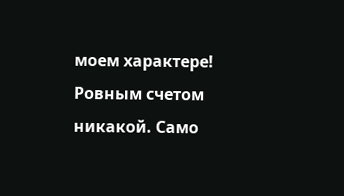моем характере! Ровным счетом никакой. Само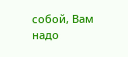собой, Вам надо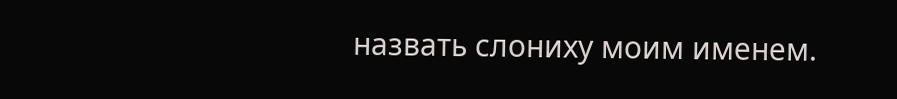назвать слониху моим именем.